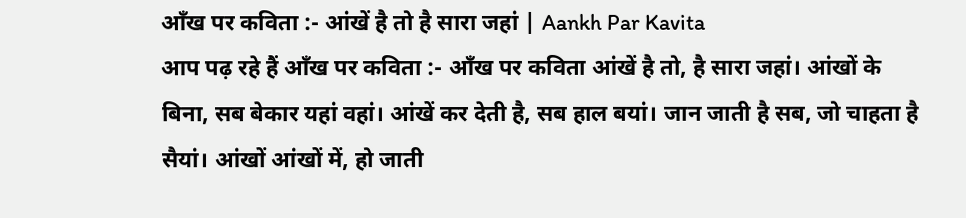आँख पर कविता :- आंखें है तो है सारा जहां | Aankh Par Kavita
आप पढ़ रहे हैं आँख पर कविता :- आँख पर कविता आंखें है तो, है सारा जहां। आंखों के बिना, सब बेकार यहां वहां। आंखें कर देती है, सब हाल बयां। जान जाती है सब, जो चाहता है सैयां। आंखों आंखों में, हो जाती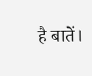है बातें।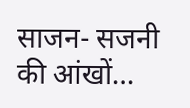साजन- सजनी की आंखों…